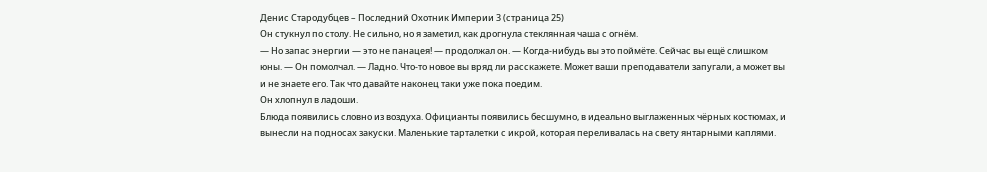Денис Стародубцев – Последний Охотник Империи 3 (страница 25)
Он стукнул по столу. Не сильно, но я заметил, как дрогнула стеклянная чаша с огнём.
— Но запас энергии — это не панацея! — продолжал он. — Когда-нибудь вы это поймёте. Сейчас вы ещё слишком юны. — Он помолчал. — Ладно. Что-то новое вы вряд ли расскажете. Может ваши преподаватели запугали, а может вы и не знаете его. Так что давайте наконец таки уже пока поедим.
Он хлопнул в ладоши.
Блюда появились словно из воздуха. Официанты появились бесшумно, в идеально выглаженных чёрных костюмах, и вынесли на подносах закуски. Маленькие тарталетки с икрой, которая переливалась на свету янтарными каплями.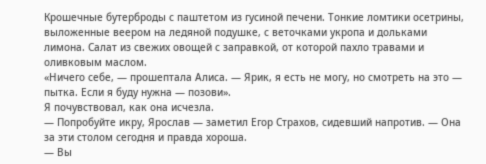Крошечные бутерброды с паштетом из гусиной печени. Тонкие ломтики осетрины, выложенные веером на ледяной подушке, с веточками укропа и дольками лимона. Салат из свежих овощей с заправкой, от которой пахло травами и оливковым маслом.
«Ничего себе, — прошептала Алиса. — Ярик, я есть не могу, но смотреть на это — пытка. Если я буду нужна — позови».
Я почувствовал, как она исчезла.
— Попробуйте икру, Ярослав — заметил Егор Страхов, сидевший напротив. — Она за эти столом сегодня и правда хороша.
— Вы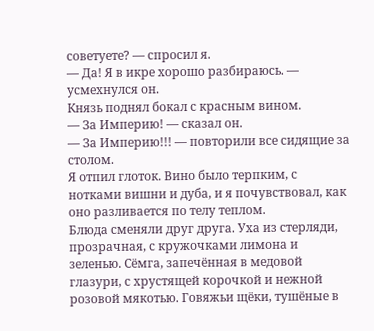советуете? — спросил я.
— Да! Я в икре хорошо разбираюсь. — усмехнулся он.
Князь поднял бокал с красным вином.
— За Империю! — сказал он.
— За Империю!!! — повторили все сидящие за столом.
Я отпил глоток. Вино было терпким, с нотками вишни и дуба, и я почувствовал, как оно разливается по телу теплом.
Блюда сменяли друг друга. Уха из стерляди, прозрачная, с кружочками лимона и зеленью. Сёмга, запечённая в медовой глазури, с хрустящей корочкой и нежной розовой мякотью. Говяжьи щёки, тушёные в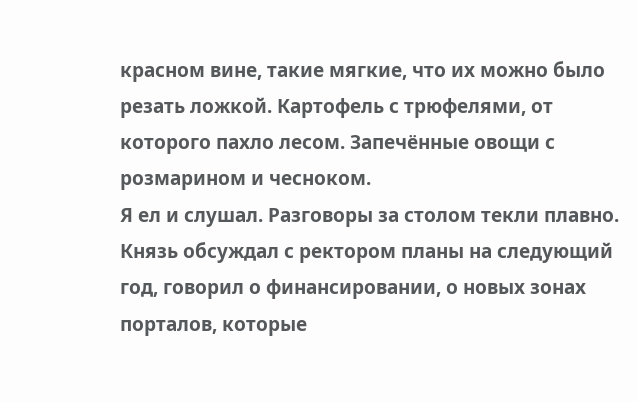красном вине, такие мягкие, что их можно было резать ложкой. Картофель с трюфелями, от которого пахло лесом. Запечённые овощи с розмарином и чесноком.
Я ел и слушал. Разговоры за столом текли плавно. Князь обсуждал с ректором планы на следующий год, говорил о финансировании, о новых зонах порталов, которые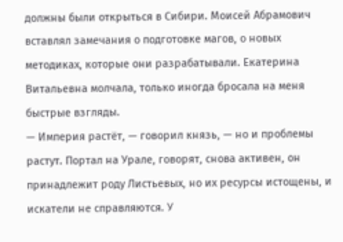должны были открыться в Сибири. Моисей Абрамович вставлял замечания о подготовке магов, о новых методиках, которые они разрабатывали. Екатерина Витальевна молчала, только иногда бросала на меня быстрые взгляды.
— Империя растёт, — говорил князь, — но и проблемы растут. Портал на Урале, говорят, снова активен, он принадлежит роду Листьевых, но их ресурсы истощены, и искатели не справляются. У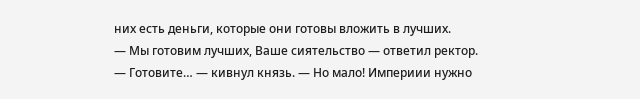них есть деньги, которые они готовы вложить в лучших.
— Мы готовим лучших, Ваше сиятельство — ответил ректор.
— Готовите… — кивнул князь. — Но мало! Империии нужно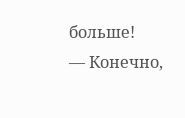больше!
— Конечно,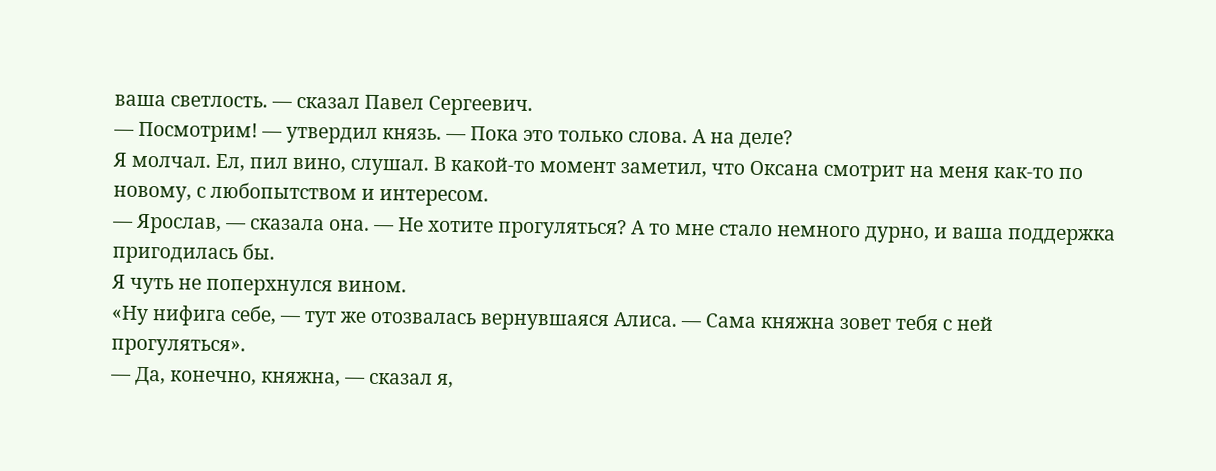ваша светлость. — сказал Павел Сергеевич.
— Посмотрим! — утвердил князь. — Пока это только слова. А на деле?
Я молчал. Ел, пил вино, слушал. В какой-то момент заметил, что Оксана смотрит на меня как-то по новому, с любопытством и интересом.
— Ярослав, — сказала она. — Не хотите прогуляться? А то мне стало немного дурно, и ваша поддержка пригодилась бы.
Я чуть не поперхнулся вином.
«Ну нифига себе, — тут же отозвалась вернувшаяся Алиса. — Сама княжна зовет тебя с ней прогуляться».
— Да, конечно, княжна, — сказал я,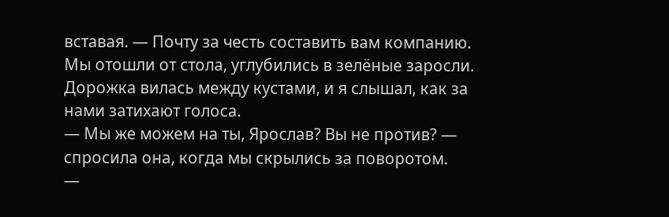вставая. — Почту за честь составить вам компанию.
Мы отошли от стола, углубились в зелёные заросли. Дорожка вилась между кустами, и я слышал, как за нами затихают голоса.
— Мы же можем на ты, Ярослав? Вы не против? — спросила она, когда мы скрылись за поворотом.
—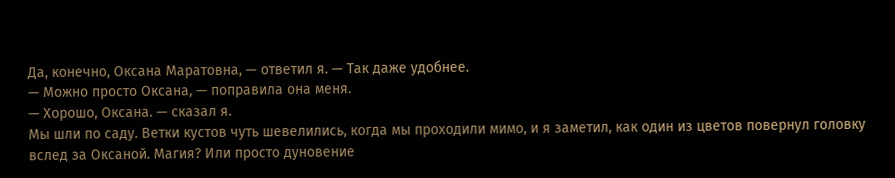Да, конечно, Оксана Маратовна, — ответил я. — Так даже удобнее.
— Можно просто Оксана, — поправила она меня.
— Хорошо, Оксана. — сказал я.
Мы шли по саду. Ветки кустов чуть шевелились, когда мы проходили мимо, и я заметил, как один из цветов повернул головку вслед за Оксаной. Магия? Или просто дуновение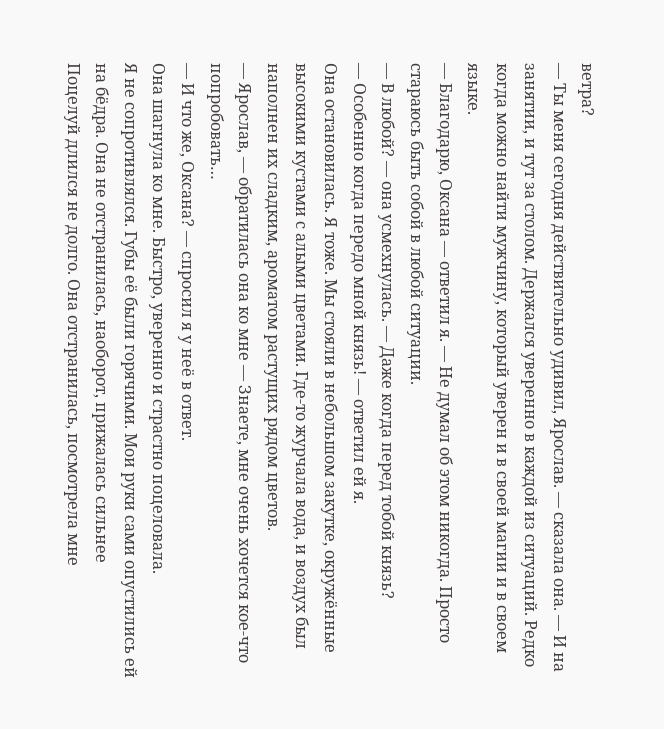ветра?
— Ты меня сегодня действительно удивил, Ярослав. — сказала она. — И на занятии, и тут за столом. Держался уверенно в каждой из ситуаций. Редко когда можно найти мужчину, который уверен и в своей магии и в своем языке.
— Благодарю, Оксана — ответил я. — Не думал об этом никогда. Просто стараюсь быть собой в любой ситуации.
— В любой? — она усмехнулась. — Даже когда перед тобой князь?
— Особенно когда передо мной князь! — ответил ей я.
Она остановилась. Я тоже. Мы стояли в небольшом закутке, окружённые высокими кустами с алыми цветами. Где-то журчала вода, и воздух был наполнен их сладким, ароматом растущих рядом цветов.
— Ярослав, — обратилась она ко мне — Знаете, мне очень хочется кое-что попробовать…
— И что же, Оксана? — спросил я у неё в ответ.
Она шагнула ко мне. Быстро, уверенно и страстно поцеловала.
Я не сопротивлялся. Губы её были горячими. Мои руки сами опустились ей на бёдра. Она не отстранилась, наоборот, прижалась сильнее
Поцелуй длился не долго. Она отстранилась, посмотрела мне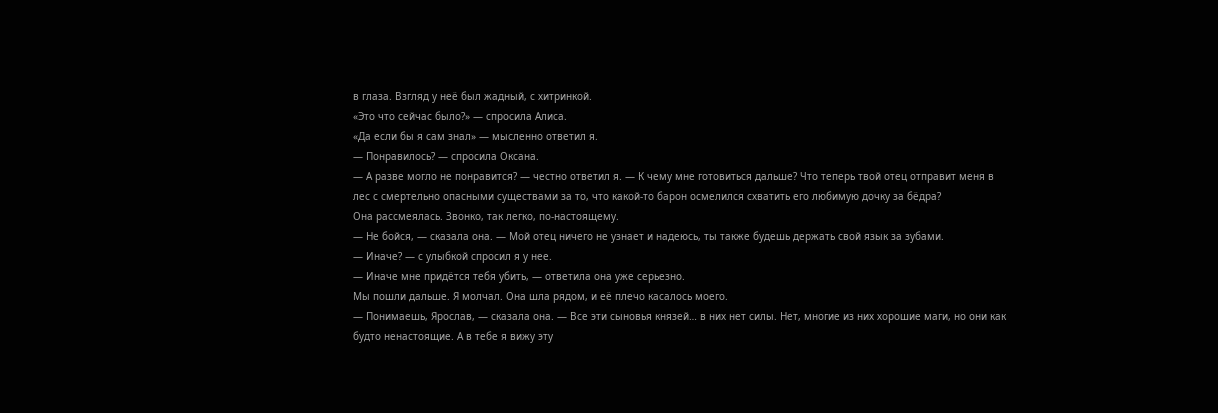в глаза. Взгляд у неё был жадный, с хитринкой.
«Это что сейчас было?» — спросила Алиса.
«Да если бы я сам знал» — мысленно ответил я.
— Понравилось? — спросила Оксана.
— А разве могло не понравится? — честно ответил я. — К чему мне готовиться дальше? Что теперь твой отец отправит меня в лес с смертельно опасными существами за то, что какой-то барон осмелился схватить его любимую дочку за бёдра?
Она рассмеялась. Звонко, так легко, по-настоящему.
— Не бойся, — сказала она. — Мой отец ничего не узнает и надеюсь, ты также будешь держать свой язык за зубами.
— Иначе? — с улыбкой спросил я у нее.
— Иначе мне придётся тебя убить, — ответила она уже серьезно.
Мы пошли дальше. Я молчал. Она шла рядом, и её плечо касалось моего.
— Понимаешь, Ярослав, — сказала она. — Все эти сыновья князей… в них нет силы. Нет, многие из них хорошие маги, но они как будто ненастоящие. А в тебе я вижу эту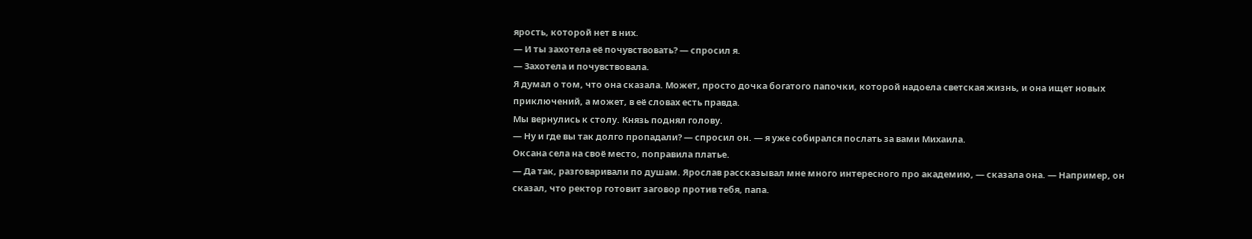ярость, которой нет в них.
— И ты захотела её почувствовать? — спросил я.
— Захотела и почувствовала.
Я думал о том, что она сказала. Может, просто дочка богатого папочки, которой надоела светская жизнь, и она ищет новых приключений, а может, в её словах есть правда.
Мы вернулись к столу. Князь поднял голову.
— Ну и где вы так долго пропадали? — спросил он. — я уже собирался послать за вами Михаила.
Оксана села на своё место, поправила платье.
— Да так, разговаривали по душам. Ярослав рассказывал мне много интересного про академию, — сказала она. — Например, он сказал, что ректор готовит заговор против тебя, папа.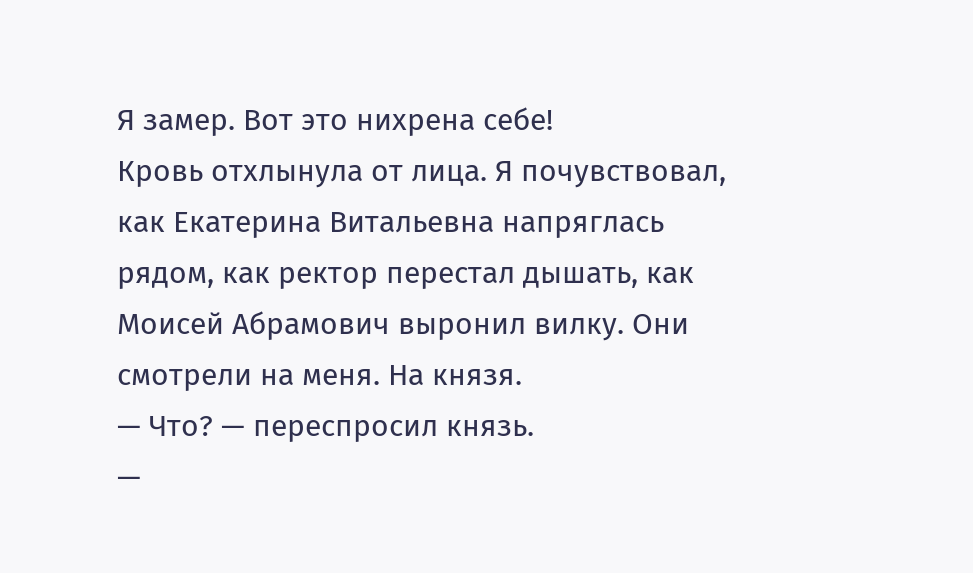Я замер. Вот это нихрена себе!
Кровь отхлынула от лица. Я почувствовал, как Екатерина Витальевна напряглась рядом, как ректор перестал дышать, как Моисей Абрамович выронил вилку. Они смотрели на меня. На князя.
— Что? — переспросил князь.
—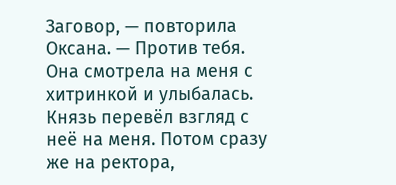Заговор, — повторила Оксана. — Против тебя.
Она смотрела на меня с хитринкой и улыбалась.
Князь перевёл взгляд с неё на меня. Потом сразу же на ректора,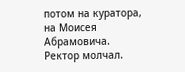потом на куратора, на Моисея Абрамовича.
Ректор молчал.